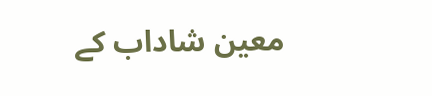معین شاداب کے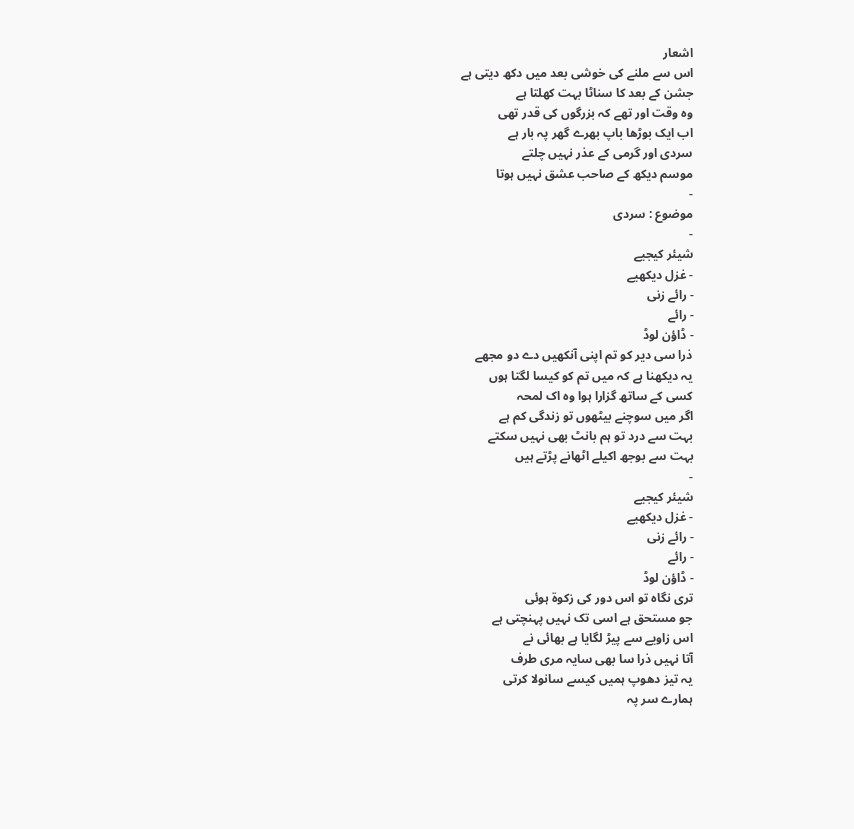اشعار
اس سے ملنے کی خوشی بعد میں دکھ دیتی ہے
جشن کے بعد کا سناٹا بہت کھلتا ہے
وہ وقت اور تھے کہ بزرگوں کی قدر تھی
اب ایک بوڑھا باپ بھرے گھر پہ بار ہے
سردی اور گرمی کے عذر نہیں چلتے
موسم دیکھ کے صاحب عشق نہیں ہوتا
-
موضوع : سردی
-
شیئر کیجیے
- غزل دیکھیے
- رائے زنی
- رائے
- ڈاؤن لوڈ
ذرا سی دیر کو تم اپنی آنکھیں دے دو مجھے
یہ دیکھنا ہے کہ میں تم کو کیسا لگتا ہوں
کسی کے ساتھ گزارا ہوا وہ اک لمحہ
اگر میں سوچنے بیٹھوں تو زندگی کم ہے
بہت سے درد تو ہم بانٹ بھی نہیں سکتے
بہت سے بوجھ اکیلے اٹھانے پڑتے ہیں
-
شیئر کیجیے
- غزل دیکھیے
- رائے زنی
- رائے
- ڈاؤن لوڈ
تری نگاہ تو اس دور کی زکوۃ ہوئی
جو مستحق ہے اسی تک نہیں پہنچتی ہے
اس زاویے سے پیڑ لگایا ہے بھائی نے
آتا نہیں ذرا سا بھی سایہ مری طرف
یہ تیز دھوپ ہمیں کیسے سانولا کرتی
ہمارے سر پہ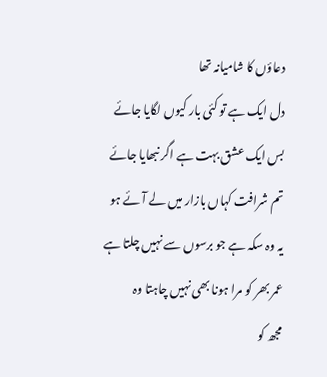دعاؤں کا شامیانہ تھا
دل ایک ہے تو کئی بار کیوں لگایا جائے
بس ایک عشق بہت ہے اگر نبھایا جائے
تم شرافت کہاں بازار میں لے آئے ہو
یہ وہ سکہ ہے جو برسوں سے نہیں چلتا ہے
عمر بھر کو مرا ہونا بھی نہیں چاہتا وہ
مجھ کو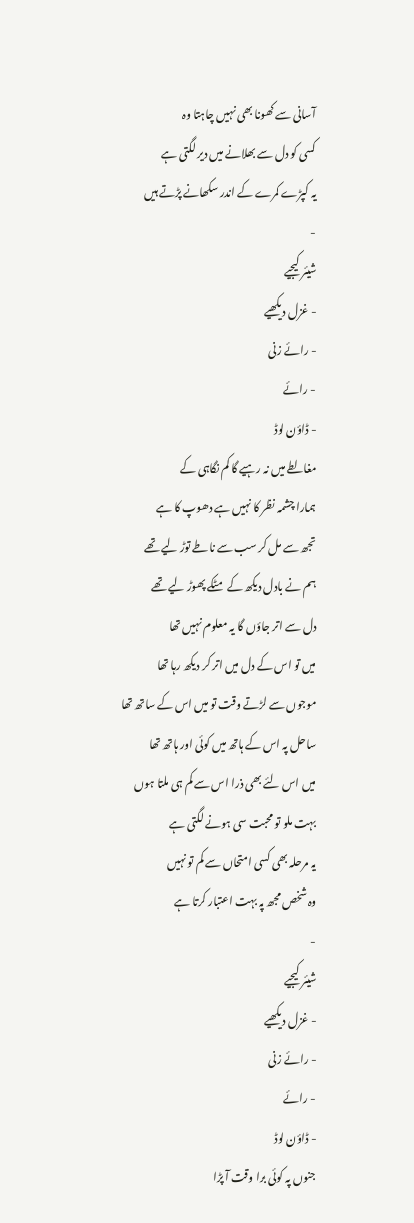آسانی سے کھونا بھی نہیں چاہتا وہ
کسی کو دل سے بھلانے میں دیر لگتی ہے
یہ کپڑے کمرے کے اندر سکھانے پڑتے ہیں
-
شیئر کیجیے
- غزل دیکھیے
- رائے زنی
- رائے
- ڈاؤن لوڈ
مغالطے میں نہ رہیے گا کم نگاہی کے
ہمارا چشمہ نظر کا نہیں ہے دھوپ کا ہے
تجھ سے مل کر سب سے ناطے توڑ لیے تھے
ہم نے بادل دیکھ کے مٹکے پھوڑ لیے تھے
دل سے اتر جاؤں گا یہ معلوم نہیں تھا
میں تو اس کے دل میں اتر کر دیکھ رہا تھا
موجوں سے لڑتے وقت تو میں اس کے ساتھ تھا
ساحل پہ اس کے ہاتھ میں کوئی اور ہاتھ تھا
میں اس لئے بھی ذرا اس سے کم ہی ملتا ہوں
بہت ملو تو محبت سی ہونے لگتی ہے
یہ مرحلہ بھی کسی امتحاں سے کم تو نہیں
وہ شخص مجھ پہ بہت اعتبار کرتا ہے
-
شیئر کیجیے
- غزل دیکھیے
- رائے زنی
- رائے
- ڈاؤن لوڈ
جنوں پہ کوئی برا وقت آ پڑا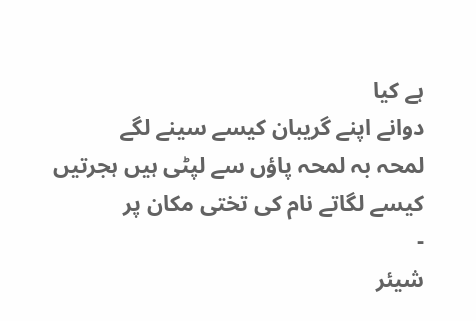ہے کیا
دوانے اپنے گریبان کیسے سینے لگے
لمحہ بہ لمحہ پاؤں سے لپٹی ہیں ہجرتیں
کیسے لگاتے نام کی تختی مکان پر
-
شیئر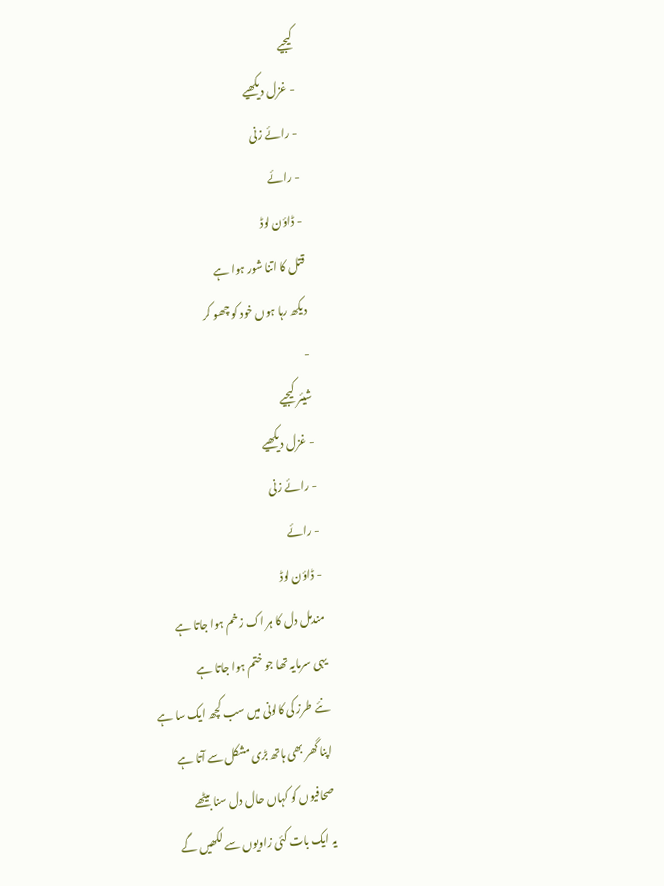کیجیے
- غزل دیکھیے
- رائے زنی
- رائے
- ڈاؤن لوڈ
قتل کا اتنا شور ہوا ہے
دیکھ رہا ہوں خود کو چھو کر
-
شیئر کیجیے
- غزل دیکھیے
- رائے زنی
- رائے
- ڈاؤن لوڈ
مندمل دل کا ہر اک زخم ہوا جاتا ہے
یہی سرمایہ تھا جو ختم ہوا جاتا ہے
نئے طرز کی کالونی میں سب کچھ ایک سا ہے
اپنا گھر بھی ہاتھ بڑی مشکل سے آتا ہے
صحافیوں کو کہاں حال دل سنا بیٹھے
یہ ایک بات کئی زاویوں سے لکھیں گے